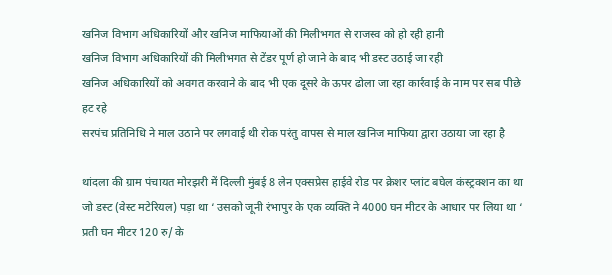खनिज विभाग अधिकारियों और खनिज माफियाओं की मिलीभगत से राजस्व को हो रही हानी
खनिज विभाग अधिकारियों की मिलीभगत से टेंडर पूर्ण हो जाने के बाद भी डस्ट उठाई जा रही
खनिज अधिकारियों को अवगत करवाने के बाद भी एक दूसरे के ऊपर ढोला जा रहा कार्रवाई के नाम पर सब पीछे हट रहे
सरपंच प्रतिनिधि ने माल उठाने पर लगवाई थी रोक परंतु वापस से माल खनिज माफिया द्वारा उठाया जा रहा है

थांदला की ग्राम पंचायत मोरझरी में दिल्ली मुंबई 8 लेन एक्सप्रेस हाईवे रोड पर क्रेशर प्लांट बघेल कंस्ट्रक्शन का था जो डस्ट (वेस्ट मटेरियल) पड़ा था ‘ उसको जूनी रंभापुर के एक व्यक्ति ने 4000 घन मीटर के आधार पर लिया था ‘ प्रती घन मीटर 120 रु/ के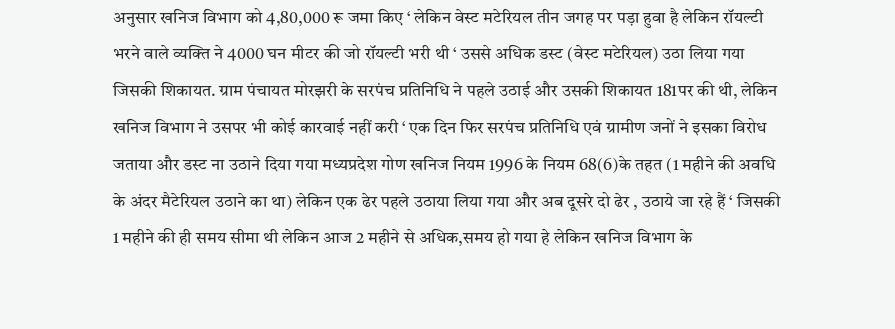अनुसार खनिज विभाग को 4,80,000 रू जमा किए ‘ लेकिन वेस्ट मटेरियल तीन जगह पर पड़ा हुवा है लेकिन रॉयल्टी भरने वाले व्यक्ति ने 4000 घन मीटर की जो रॉयल्टी भरी थी ‘ उससे अधिक डस्ट (वेस्ट मटेरियल) उठा लिया गया जिसकी शिकायत. ग्राम पंचायत मोरझरी के सरपंच प्रतिनिधि ने पहले उठाई और उसकी शिकायत 181पर की थी, लेकिन खनिज विभाग ने उसपर भी कोई कारवाई नहीं करी ‘ एक दिन फिर सरपंच प्रतिनिधि एवं ग्रामीण जनों ने इसका विरोध जताया और डस्ट ना उठाने दिया गया मध्यप्रदेश गोण खनिज नियम 1996 के नियम 68(6)के तहत (1 महीने की अवधि के अंदर मैटेरियल उठाने का था) लेकिन एक ढेर पहले उठाया लिया गया और अब दूसरे दो ढेर , उठाये जा रहे हैं ‘ जिसकी 1 महीने की ही समय सीमा थी लेकिन आज 2 महीने से अधिक,समय हो गया हे लेकिन खनिज विभाग के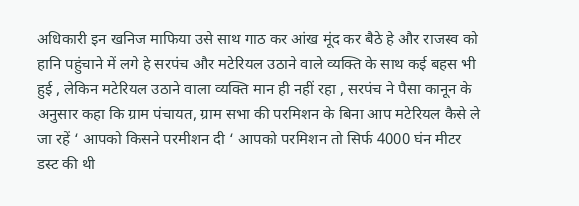अधिकारी इन खनिज माफिया उसे साथ गाठ कर आंख मूंद कर बैठे हे और राजस्व को हानि पहुंचाने में लगे हे सरपंच और मटेरियल उठाने वाले व्यक्ति के साथ कई बहस भी हुई , लेकिन मटेरियल उठाने वाला व्यक्ति मान ही नहीं रहा , सरपंच ने पैसा कानून के अनुसार कहा कि ग्राम पंचायत, ग्राम सभा की परमिशन के बिना आप मटेरियल कैसे ले जा रहें ‘ आपको किसने परमीशन दी ‘ आपको परमिशन तो सिर्फ 4000 घंन मीटर डस्ट की थी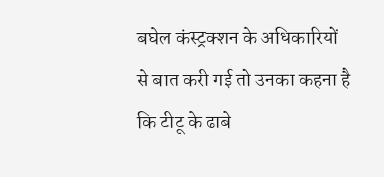बघेल कंस्ट्रक्शन के अधिकारियों से बात करी गई तो उनका कहना है कि टीटू के ढाबे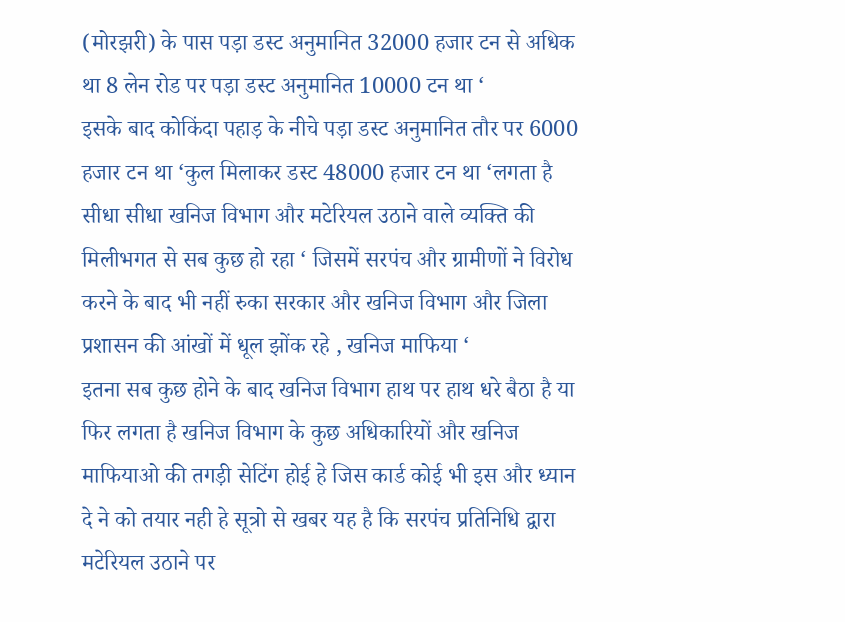(मोरझरी) के पास पड़ा डस्ट अनुमानित 32000 हजार टन से अधिक था 8 लेन रोड पर पड़ा डस्ट अनुमानित 10000 टन था ‘
इसके बाद कोकिंदा पहाड़ के नीचे पड़ा डस्ट अनुमानित तौर पर 6000 हजार टन था ‘कुल मिलाकर डस्ट 48000 हजार टन था ‘लगता है सीधा सीधा खनिज विभाग और मटेरियल उठाने वाले व्यक्ति की मिलीभगत से सब कुछ हो रहा ‘ जिसमें सरपंच और ग्रामीणों ने विरोध करने के बाद भी नहीं रुका सरकार और खनिज विभाग और जिला प्रशासन की आंखों में धूल झोंक रहे , खनिज माफिया ‘
इतना सब कुछ होने के बाद खनिज विभाग हाथ पर हाथ धरे बैठा है या फिर लगता है खनिज विभाग के कुछ अधिकारियों और खनिज माफियाओ की तगड़ी सेटिंग होई हे जिस कार्ड कोई भी इस और ध्यान दे ने को तयार नही हे सूत्रो से खबर यह है कि सरपंच प्रतिनिधि द्वारा मटेरियल उठाने पर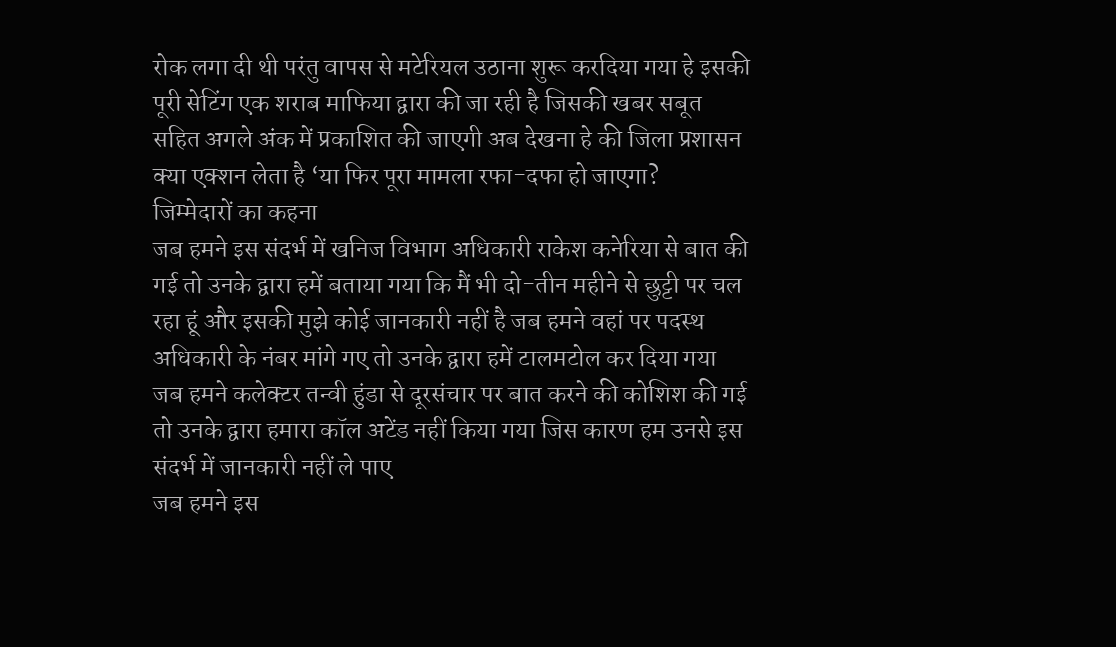रोक लगा दी थी परंतु वापस से मटेरियल उठाना शुरू करदिया गया हे इसकी पूरी सेटिंग एक शराब माफिया द्वारा की जा रही है जिसकी खबर सबूत सहित अगले अंक में प्रकाशित की जाएगी अब देखना हे की जिला प्रशासन क्या एक्शन लेता है ‘या फिर पूरा मामला रफा-दफा हो जाएगा?
जिम्मेदारों का कहना
जब हमने इस संदर्भ में खनिज विभाग अधिकारी राकेश कनेरिया से बात की गई तो उनके द्वारा हमें बताया गया कि मैं भी दो-तीन महीने से छुट्टी पर चल रहा हूं और इसकी मुझे कोई जानकारी नहीं है जब हमने वहां पर पदस्थ अधिकारी के नंबर मांगे गए तो उनके द्वारा हमें टालमटोल कर दिया गया
जब हमने कलेक्टर तन्वी हुंडा से दूरसंचार पर बात करने की कोशिश की गई तो उनके द्वारा हमारा कॉल अटेंड नहीं किया गया जिस कारण हम उनसे इस संदर्भ में जानकारी नहीं ले पाए
जब हमने इस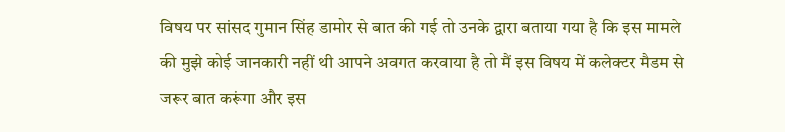विषय पर सांसद गुमान सिंह डामोर से बात की गई तो उनके द्वारा बताया गया है कि इस मामले की मुझे कोई जानकारी नहीं थी आपने अवगत करवाया है तो मैं इस विषय में कलेक्टर मैडम से जरूर बात करूंगा और इस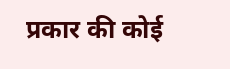प्रकार की कोई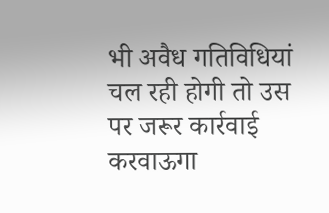भी अवैध गतिविधियां चल रही होगी तो उस पर जरूर कार्रवाई करवाऊगा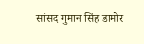सांसद गुमान सिंह डामोर